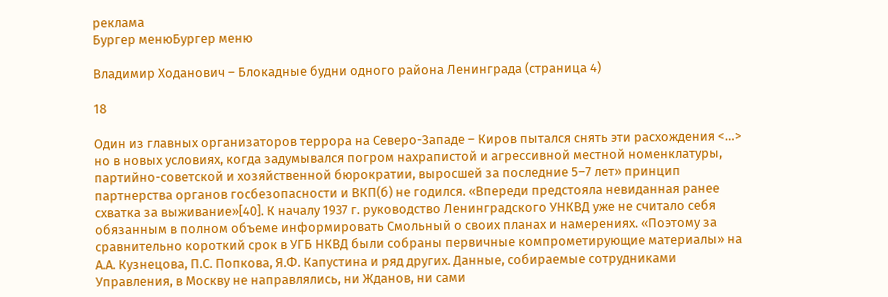реклама
Бургер менюБургер меню

Владимир Ходанович – Блокадные будни одного района Ленинграда (страница 4)

18

Один из главных организаторов террора на Северо-Западе – Киров пытался снять эти расхождения <…> но в новых условиях, когда задумывался погром нахрапистой и агрессивной местной номенклатуры, партийно-советской и хозяйственной бюрократии, выросшей за последние 5–7 лет» принцип партнерства органов госбезопасности и ВКП(б) не годился. «Впереди предстояла невиданная ранее схватка за выживание»[40]. К началу 1937 г. руководство Ленинградского УНКВД уже не считало себя обязанным в полном объеме информировать Смольный о своих планах и намерениях. «Поэтому за сравнительно короткий срок в УГБ НКВД были собраны первичные компрометирующие материалы» на А.А. Кузнецова, П.С. Попкова, Я.Ф. Капустина и ряд других. Данные, собираемые сотрудниками Управления, в Москву не направлялись, ни Жданов, ни сами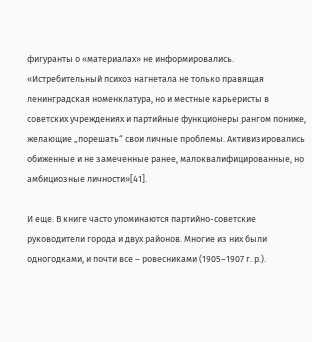фигуранты о «материалах» не информировались. «Истребительный психоз нагнетала не только правящая ленинградская номенклатура, но и местные карьеристы в советских учреждениях и партийные функционеры рангом пониже, желающие „порешать“ свои личные проблемы. Активизировались обиженные и не замеченные ранее, малоквалифицированные, но амбициозные личности»[41].

И еще. В книге часто упоминаются партийно-советские руководители города и двух районов. Многие из них были одногодками, и почти все – ровесниками (1905–1907 г. р.).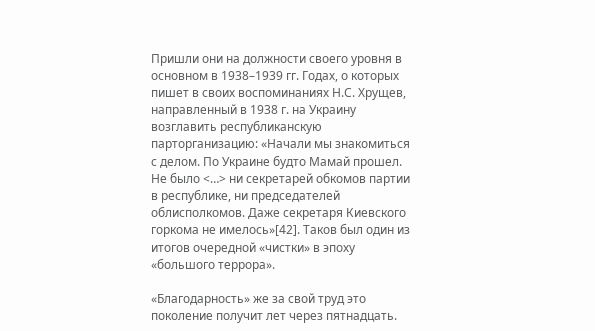Пришли они на должности своего уровня в основном в 1938–1939 гг. Годах, о которых пишет в своих воспоминаниях Н.С. Хрущев, направленный в 1938 г. на Украину возглавить республиканскую парторганизацию: «Начали мы знакомиться с делом. По Украине будто Мамай прошел. Не было <…> ни секретарей обкомов партии в республике, ни председателей облисполкомов. Даже секретаря Киевского горкома не имелось»[42]. Таков был один из итогов очередной «чистки» в эпоху «большого террора».

«Благодарность» же за свой труд это поколение получит лет через пятнадцать.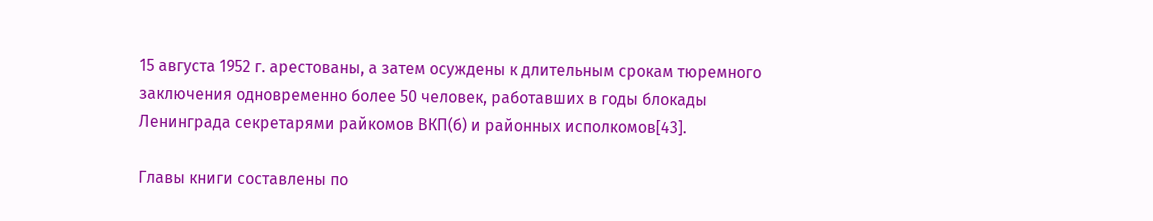15 августа 1952 г. арестованы, а затем осуждены к длительным срокам тюремного заключения одновременно более 50 человек, работавших в годы блокады Ленинграда секретарями райкомов ВКП(б) и районных исполкомов[43].

Главы книги составлены по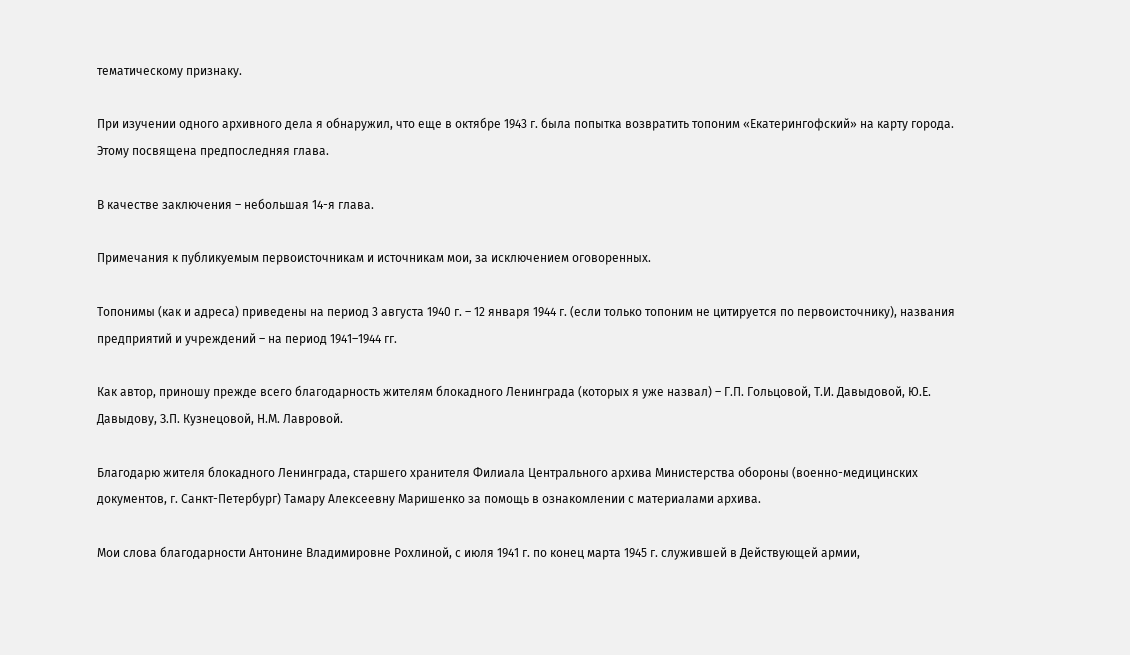тематическому признаку.

При изучении одного архивного дела я обнаружил, что еще в октябре 1943 г. была попытка возвратить топоним «Екатерингофский» на карту города. Этому посвящена предпоследняя глава.

В качестве заключения – небольшая 14-я глава.

Примечания к публикуемым первоисточникам и источникам мои, за исключением оговоренных.

Топонимы (как и адреса) приведены на период 3 августа 1940 г. – 12 января 1944 г. (если только топоним не цитируется по первоисточнику), названия предприятий и учреждений – на период 1941–1944 гг.

Как автор, приношу прежде всего благодарность жителям блокадного Ленинграда (которых я уже назвал) – Г.П. Гольцовой, Т.И. Давыдовой, Ю.Е. Давыдову, З.П. Кузнецовой, Н.М. Лавровой.

Благодарю жителя блокадного Ленинграда, старшего хранителя Филиала Центрального архива Министерства обороны (военно-медицинских документов, г. Санкт-Петербург) Тамару Алексеевну Маришенко за помощь в ознакомлении с материалами архива.

Мои слова благодарности Антонине Владимировне Рохлиной, с июля 1941 г. по конец марта 1945 г. служившей в Действующей армии,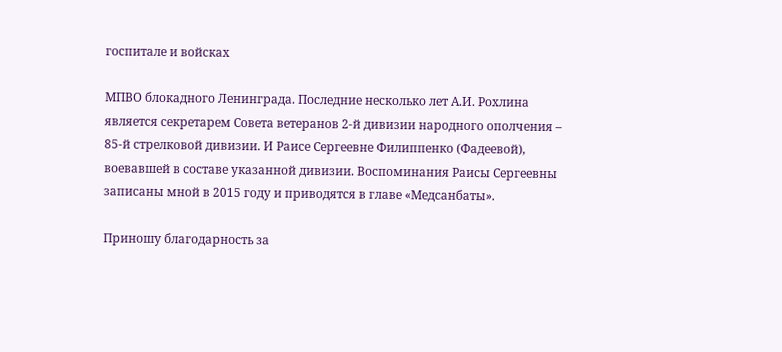госпитале и войсках

МПВО блокадного Ленинграда. Последние несколько лет А.И. Рохлина является секретарем Совета ветеранов 2-й дивизии народного ополчения – 85-й стрелковой дивизии. И Раисе Сергеевне Филиппенко (Фадеевой), воевавшей в составе указанной дивизии. Воспоминания Раисы Сергеевны записаны мной в 2015 году и приводятся в главе «Медсанбаты».

Приношу благодарность за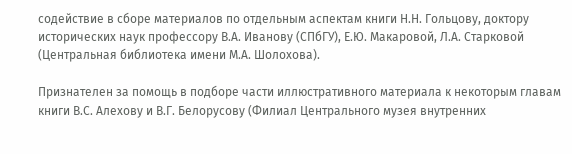содействие в сборе материалов по отдельным аспектам книги Н.Н. Гольцову, доктору исторических наук профессору В.А. Иванову (СПбГУ), Е.Ю. Макаровой, Л.А. Старковой (Центральная библиотека имени М.А. Шолохова).

Признателен за помощь в подборе части иллюстративного материала к некоторым главам книги В.С. Алехову и В.Г. Белорусову (Филиал Центрального музея внутренних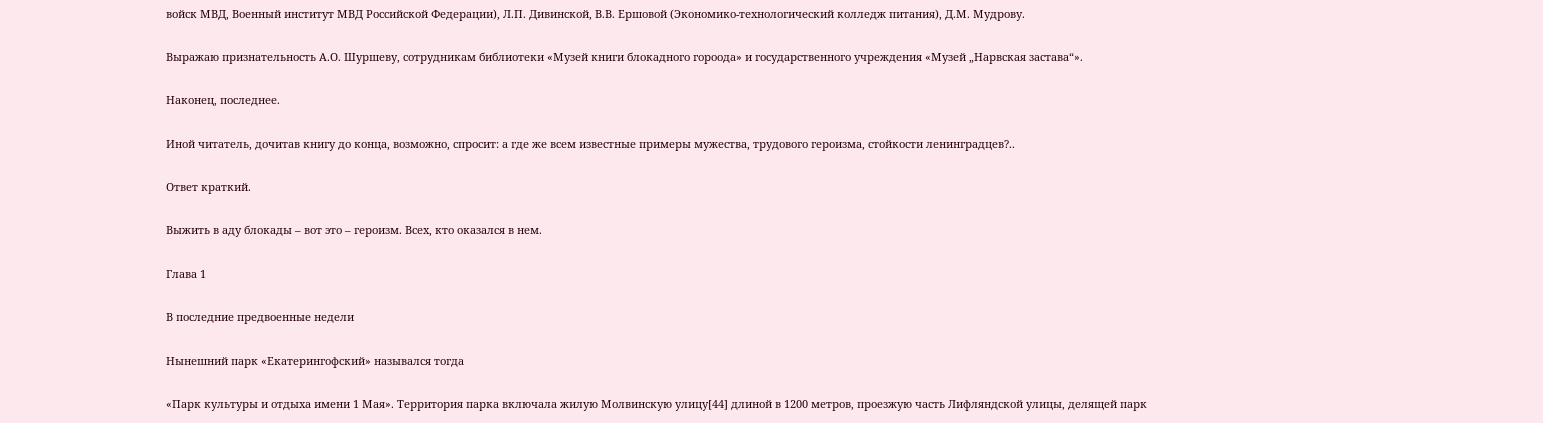войск МВД, Военный институт МВД Российской Федерации), Л.П. Дивинской, В.В. Ершовой (Экономико-технологический колледж питания), Д.М. Мудрову.

Выражаю признательность А.О. Шуршеву, сотрудникам библиотеки «Музей книги блокадного гороода» и государственного учреждения «Музей „Нарвская застава“».

Наконец, последнее.

Иной читатель, дочитав книгу до конца, возможно, спросит: а где же всем известные примеры мужества, трудового героизма, стойкости ленинградцев?..

Ответ краткий.

Выжить в аду блокады – вот это – героизм. Всех, кто оказался в нем.

Глава 1

В последние предвоенные недели

Нынешний парк «Екатерингофский» назывался тогда

«Парк культуры и отдыха имени 1 Мая». Территория парка включала жилую Молвинскую улицу[44] длиной в 1200 метров, проезжую часть Лифляндской улицы, делящей парк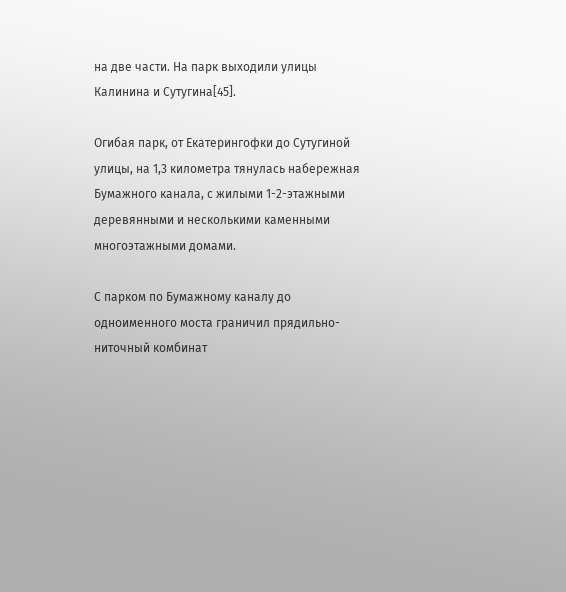на две части. На парк выходили улицы Калинина и Сутугина[45].

Огибая парк, от Екатерингофки до Сутугиной улицы, на 1,3 километра тянулась набережная Бумажного канала, с жилыми 1-2-этажными деревянными и несколькими каменными многоэтажными домами.

С парком по Бумажному каналу до одноименного моста граничил прядильно-ниточный комбинат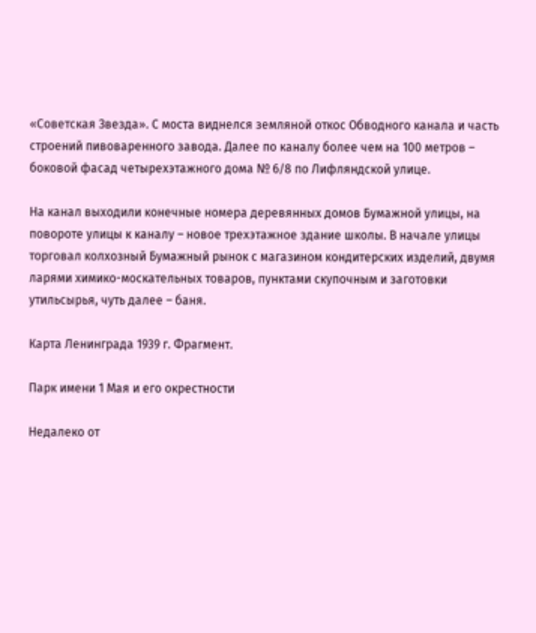«Советская Звезда». С моста виднелся земляной откос Обводного канала и часть строений пивоваренного завода. Далее по каналу более чем на 100 метров – боковой фасад четырехэтажного дома № 6/8 по Лифляндской улице.

На канал выходили конечные номера деревянных домов Бумажной улицы, на повороте улицы к каналу – новое трехэтажное здание школы. В начале улицы торговал колхозный Бумажный рынок с магазином кондитерских изделий, двумя ларями химико-москательных товаров, пунктами скупочным и заготовки утильсырья, чуть далее – баня.

Карта Ленинграда 1939 г. Фрагмент.

Парк имени 1 Мая и его окрестности

Недалеко от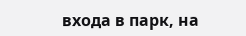входа в парк, на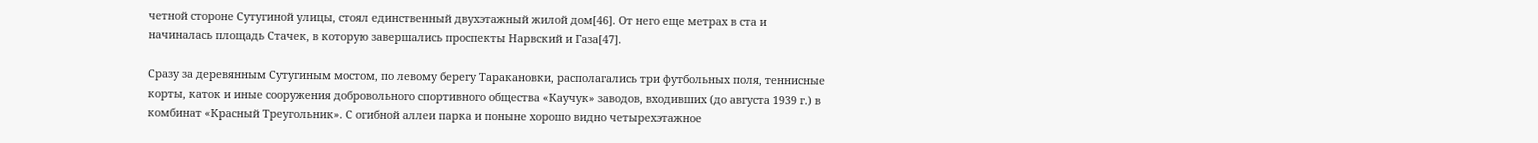четной стороне Сутугиной улицы, стоял единственный двухэтажный жилой дом[46]. От него еще метрах в ста и начиналась площадь Стачек, в которую завершались проспекты Нарвский и Газа[47].

Сразу за деревянным Сутугиным мостом, по левому берегу Таракановки, располагались три футбольных поля, теннисные корты, каток и иные сооружения добровольного спортивного общества «Каучук» заводов, входивших (до августа 1939 г.) в комбинат «Красный Треугольник». С огибной аллеи парка и поныне хорошо видно четырехэтажное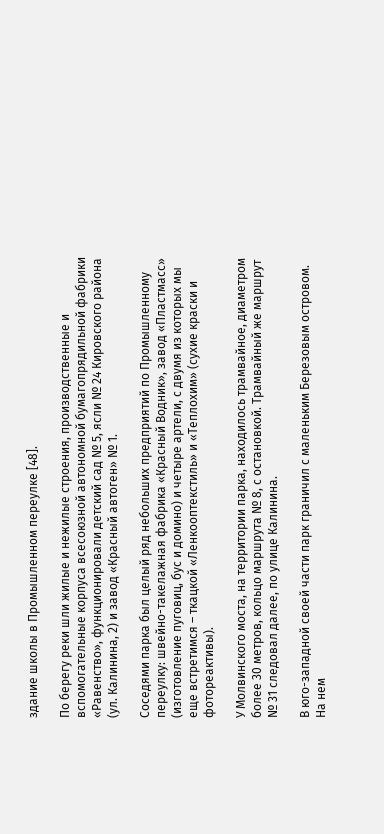здание школы в Промышленном переулке [48].

По берегу реки шли жилые и нежилые строения, производственные и вспомогательные корпуса всесоюзной автономной бумагопрядильной фабрики «Равенство», функционировали детский сад № 5, ясли № 24 Кировского района (ул. Калинина, 2) и завод «Красный автоген» № 1.

Соседями парка был целый ряд небольших предприятий по Промышленному переулку: швейно-такелажная фабрика «Красный Водник», завод «Пластмасс» (изготовление пуговиц, бус и домино) и четыре артели, с двумя из которых мы еще встретимся – ткацкой «Ленкооптекстиль» и «Теплохим» (сухие краски и фотореактивы).

У Молвинского моста, на территории парка, находилось трамвайное, диаметром более 30 метров, кольцо маршрута № 8, с остановкой. Трамвайный же маршрут № 31 следовал далее, по улице Калинина.

В юго-западной своей части парк граничил с маленьким Березовым островом. На нем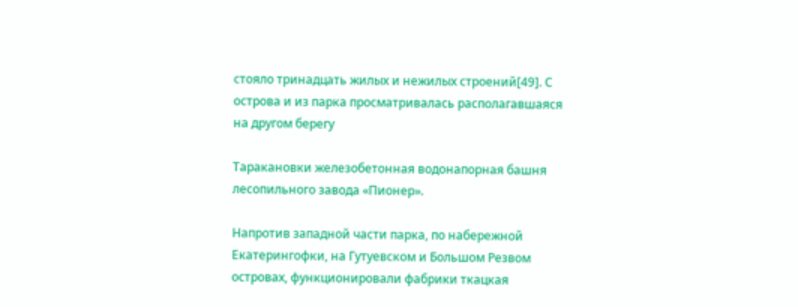стояло тринадцать жилых и нежилых строений[49]. С острова и из парка просматривалась располагавшаяся на другом берегу

Таракановки железобетонная водонапорная башня лесопильного завода «Пионер».

Напротив западной части парка, по набережной Екатерингофки, на Гутуевском и Большом Резвом островах, функционировали фабрики ткацкая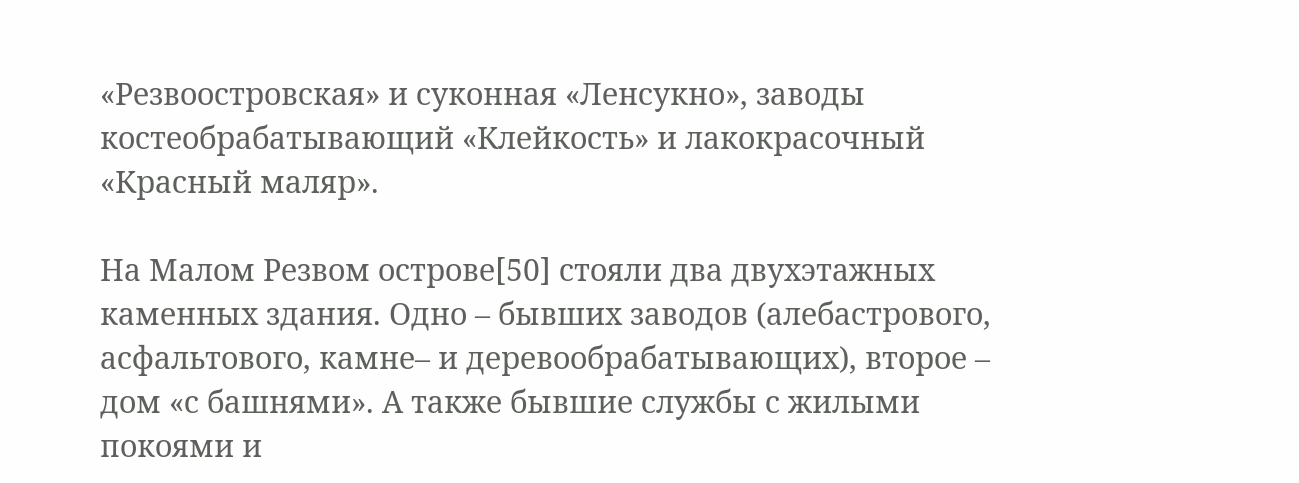«Резвоостровская» и суконная «Ленсукно», заводы костеобрабатывающий «Клейкость» и лакокрасочный «Красный маляр».

На Малом Резвом острове[50] стояли два двухэтажных каменных здания. Одно – бывших заводов (алебастрового, асфальтового, камне– и деревообрабатывающих), второе – дом «с башнями». А также бывшие службы с жилыми покоями и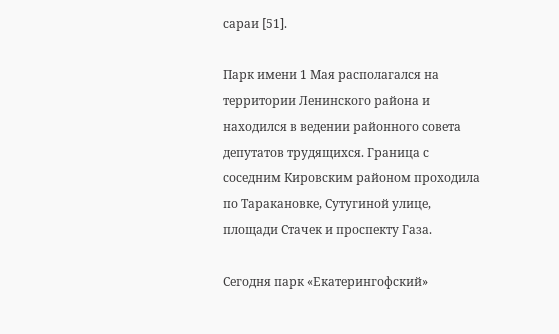сараи [51].

Парк имени 1 Мая располагался на территории Ленинского района и находился в ведении районного совета депутатов трудящихся. Граница с соседним Кировским районом проходила по Таракановке, Сутугиной улице, площади Стачек и проспекту Газа.

Сегодня парк «Екатерингофский»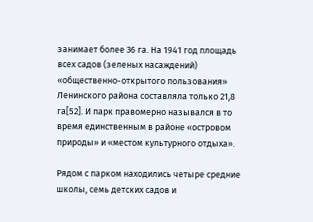занимает более 36 га. На 1941 год площадь всех садов (зеленых насаждений) «общественно-открытого пользования» Ленинского района составляла только 21,8 га[52]. И парк правомерно назывался в то время единственным в районе «островом природы» и «местом культурного отдыха».

Рядом с парком находились четыре средние школы, семь детских садов и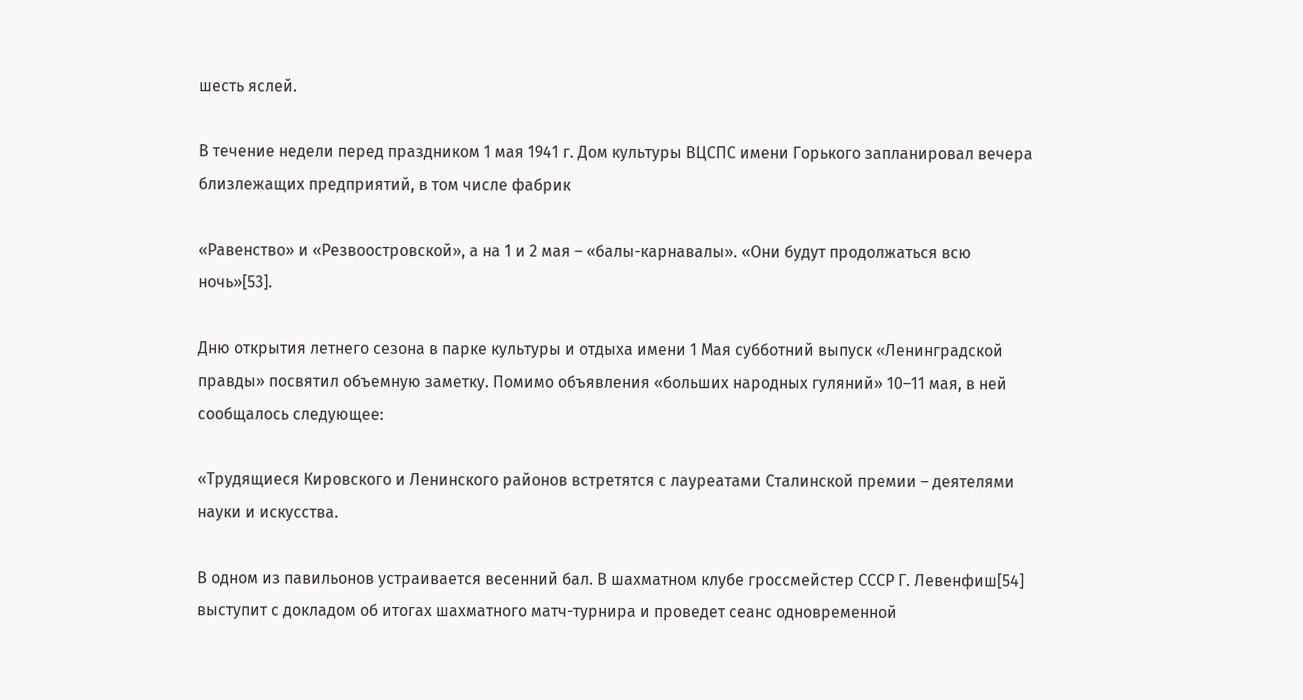шесть яслей.

В течение недели перед праздником 1 мая 1941 г. Дом культуры ВЦСПС имени Горького запланировал вечера близлежащих предприятий, в том числе фабрик

«Равенство» и «Резвоостровской», а на 1 и 2 мая – «балы-карнавалы». «Они будут продолжаться всю ночь»[53].

Дню открытия летнего сезона в парке культуры и отдыха имени 1 Мая субботний выпуск «Ленинградской правды» посвятил объемную заметку. Помимо объявления «больших народных гуляний» 10–11 мая, в ней сообщалось следующее:

«Трудящиеся Кировского и Ленинского районов встретятся с лауреатами Сталинской премии – деятелями науки и искусства.

В одном из павильонов устраивается весенний бал. В шахматном клубе гроссмейстер СССР Г. Левенфиш[54] выступит с докладом об итогах шахматного матч-турнира и проведет сеанс одновременной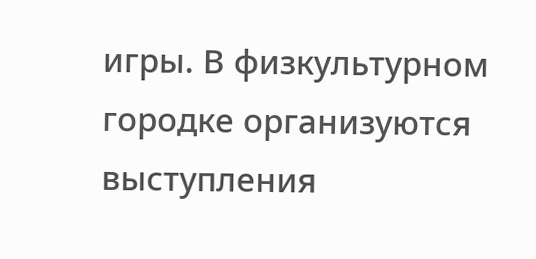игры. В физкультурном городке организуются выступления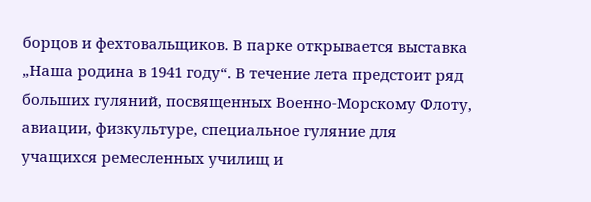борцов и фехтовальщиков. В парке открывается выставка „Наша родина в 1941 году“. В течение лета предстоит ряд больших гуляний, посвященных Военно-Морскому Флоту, авиации, физкультуре, специальное гуляние для учащихся ремесленных училищ и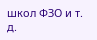школ ФЗО и т. д.